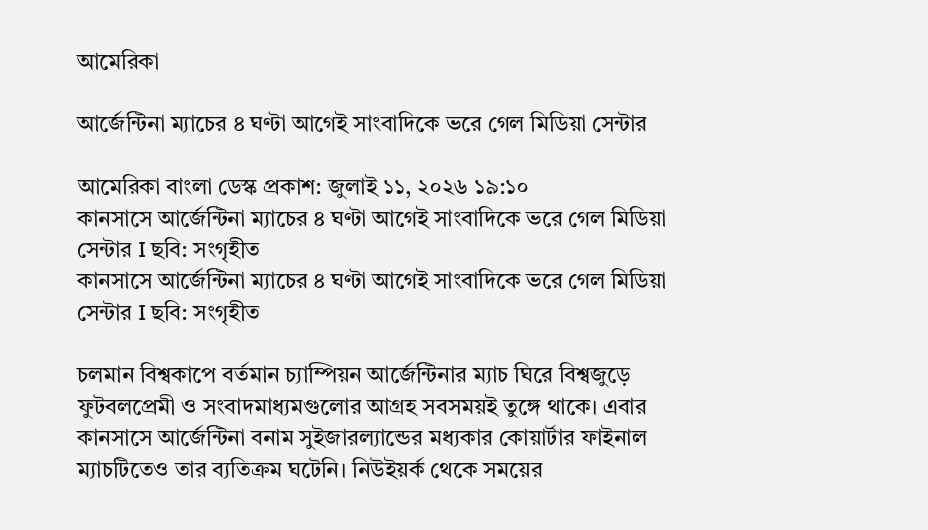আমেরিকা

আর্জেন্টিনা ম্যাচের ৪ ঘণ্টা আগেই সাংবাদিকে ভরে গেল মিডিয়া সেন্টার

আমেরিকা বাংলা ডেস্ক প্রকাশ: জুলাই ১১, ২০২৬ ১৯:১০
কানসাসে আর্জেন্টিনা ম্যাচের ৪ ঘণ্টা আগেই সাংবাদিকে ভরে গেল মিডিয়া সেন্টার I ছবি: সংগৃহীত
কানসাসে আর্জেন্টিনা ম্যাচের ৪ ঘণ্টা আগেই সাংবাদিকে ভরে গেল মিডিয়া সেন্টার I ছবি: সংগৃহীত

চলমান বিশ্বকাপে বর্তমান চ্যাম্পিয়ন আর্জেন্টিনার ম্যাচ ঘিরে বিশ্বজুড়ে ফুটবলপ্রেমী ও সংবাদমাধ্যমগুলোর আগ্রহ সবসময়ই তুঙ্গে থাকে। এবার কানসাসে আর্জেন্টিনা বনাম সুইজারল্যান্ডের মধ্যকার কোয়ার্টার ফাইনাল ম্যাচটিতেও তার ব্যতিক্রম ঘটেনি। নিউইয়র্ক থেকে সময়ের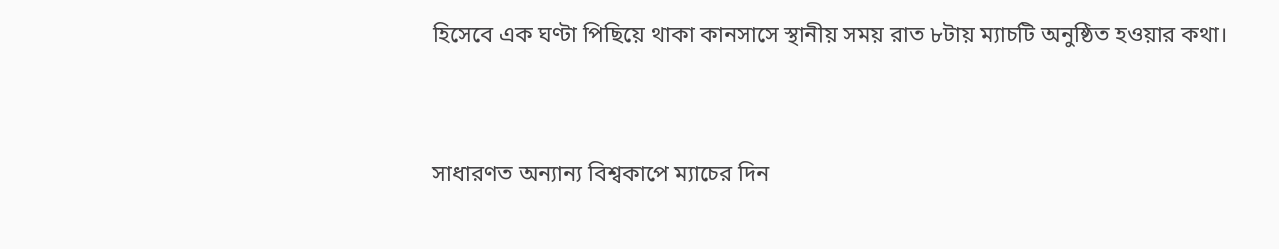হিসেবে এক ঘণ্টা পিছিয়ে থাকা কানসাসে স্থানীয় সময় রাত ৮টায় ম্যাচটি অনুষ্ঠিত হওয়ার কথা।



সাধারণত অন্যান্য বিশ্বকাপে ম্যাচের দিন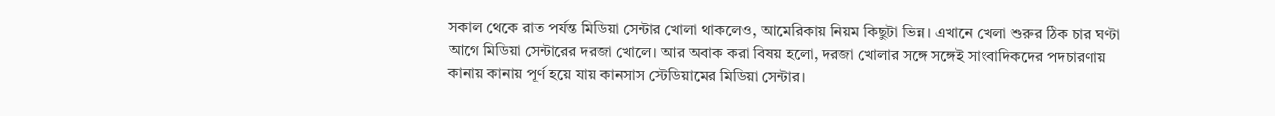সকাল থেকে রাত পর্যন্ত মিডিয়া সেন্টার খোলা থাকলেও, আমেরিকায় নিয়ম কিছুটা ভিন্ন। এখানে খেলা শুরুর ঠিক চার ঘণ্টা আগে মিডিয়া সেন্টারের দরজা খোলে। আর অবাক করা বিষয় হলো, দরজা খোলার সঙ্গে সঙ্গেই সাংবাদিকদের পদচারণায় কানায় কানায় পূর্ণ হয়ে যায় কানসাস স্টেডিয়ামের মিডিয়া সেন্টার।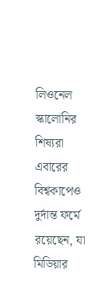লিওনেল স্কালোনির শিষ্যরা এবারের বিশ্বকাপেও দুর্দান্ত ফর্মে রয়েছেন, যা মিডিয়ার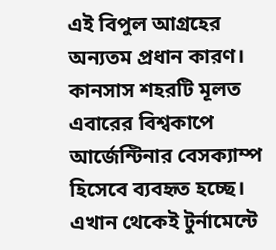এই বিপুল আগ্রহের অন্যতম প্রধান কারণ। কানসাস শহরটি মূলত এবারের বিশ্বকাপে আর্জেন্টিনার বেসক্যাম্প হিসেবে ব্যবহৃত হচ্ছে। এখান থেকেই টুর্নামেন্টে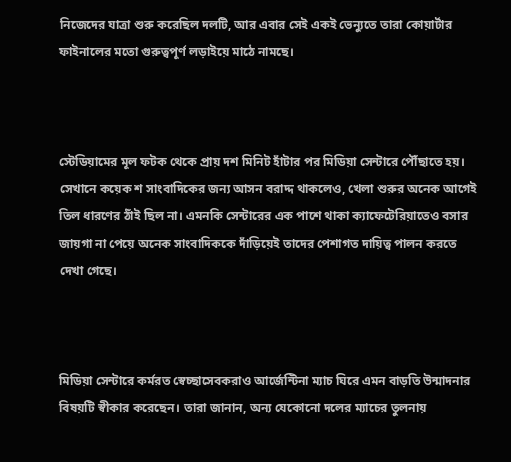নিজেদের যাত্রা শুরু করেছিল দলটি, আর এবার সেই একই ভেন্যুতে তারা কোয়ার্টার ফাইনালের মতো গুরুত্বপূর্ণ লড়াইয়ে মাঠে নামছে।



স্টেডিয়ামের মূল ফটক থেকে প্রায় দশ মিনিট হাঁটার পর মিডিয়া সেন্টারে পৌঁছাতে হয়। সেখানে কয়েক শ সাংবাদিকের জন্য আসন বরাদ্দ থাকলেও, খেলা শুরুর অনেক আগেই তিল ধারণের ঠাঁই ছিল না। এমনকি সেন্টারের এক পাশে থাকা ক্যাফেটেরিয়াতেও বসার জায়গা না পেয়ে অনেক সাংবাদিককে দাঁড়িয়েই তাদের পেশাগত দায়িত্ব পালন করতে দেখা গেছে।



মিডিয়া সেন্টারে কর্মরত স্বেচ্ছাসেবকরাও আর্জেন্টিনা ম্যাচ ঘিরে এমন বাড়তি উন্মাদনার বিষয়টি স্বীকার করেছেন। তারা জানান, অন্য যেকোনো দলের ম্যাচের তুলনায়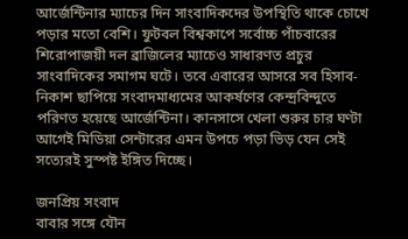আর্জেন্টিনার ম্যাচের দিন সাংবাদিকদের উপস্থিতি থাকে চোখে পড়ার মতো বেশি। ফুটবল বিশ্বকাপে সর্বোচ্চ পাঁচবারের শিরোপাজয়ী দল ব্রাজিলের ম্যাচেও সাধারণত প্রচুর সাংবাদিকের সমাগম ঘটে। তবে এবারের আসরে সব হিসাব-নিকাশ ছাপিয়ে সংবাদমাধ্যমের আকর্ষণের কেন্দ্রবিন্দুতে পরিণত হয়েছে আর্জেন্টিনা। কানসাসে খেলা শুরুর চার ঘণ্টা আগেই মিডিয়া সেন্টারের এমন উপচে পড়া ভিড় যেন সেই সত্যেরই সুস্পষ্ট ইঙ্গিত দিচ্ছে।

জনপ্রিয় সংবাদ
বাবার সঙ্গে যৌন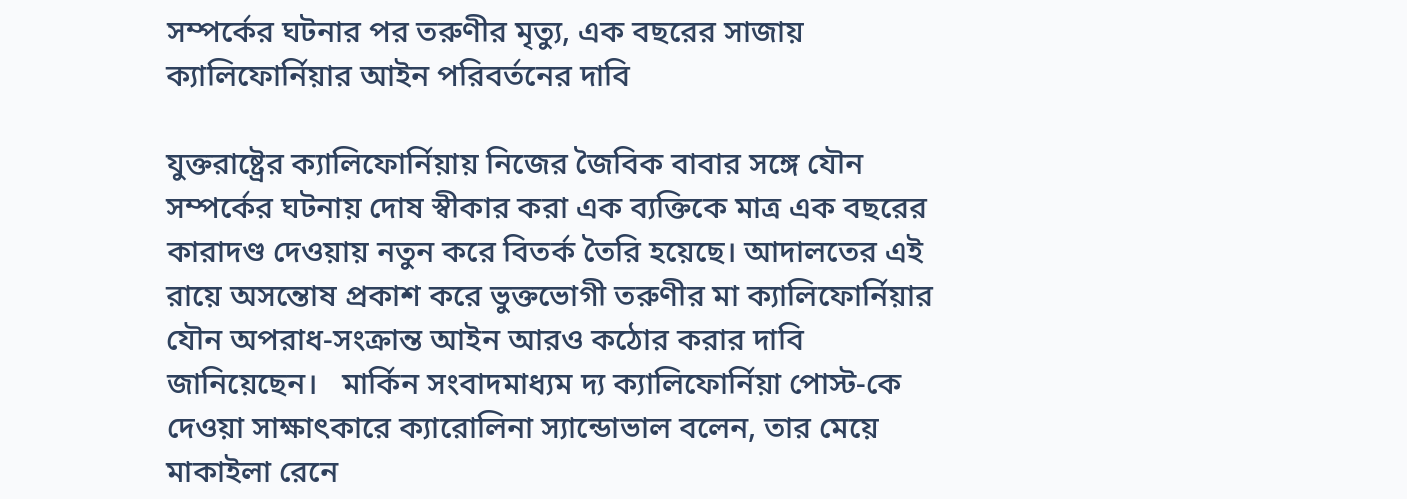সম্পর্কের ঘটনার পর তরুণীর মৃত্যু, এক বছরের সাজায় ক্যালিফোর্নিয়ার আইন পরিবর্তনের দাবি

যুক্তরাষ্ট্রের ক্যালিফোর্নিয়ায় নিজের জৈবিক বাবার সঙ্গে যৌন সম্পর্কের ঘটনায় দোষ স্বীকার করা এক ব্যক্তিকে মাত্র এক বছরের কারাদণ্ড দেওয়ায় নতুন করে বিতর্ক তৈরি হয়েছে। আদালতের এই রায়ে অসন্তোষ প্রকাশ করে ভুক্তভোগী তরুণীর মা ক্যালিফোর্নিয়ার যৌন অপরাধ-সংক্রান্ত আইন আরও কঠোর করার দাবি জানিয়েছেন।   মার্কিন সংবাদমাধ্যম দ্য ক্যালিফোর্নিয়া পোস্ট-কে দেওয়া সাক্ষাৎকারে ক্যারোলিনা স্যান্ডোভাল বলেন, তার মেয়ে মাকাইলা রেনে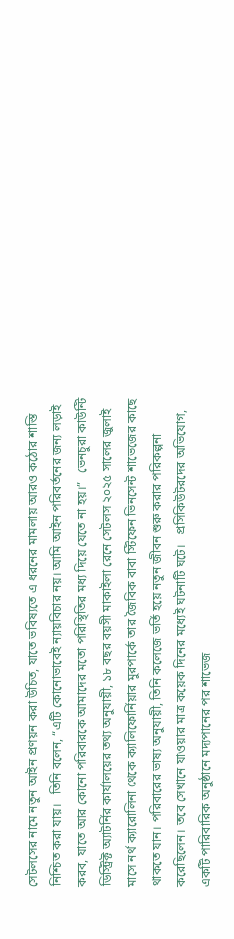সেটলসের নামে নতুন আইন প্রণয়ন করা উচিত, যাতে ভবিষ্যতে এ ধরনের মামলায় আরও কঠোর শাস্তি নিশ্চিত করা যায়।   তিনি বলেন, “এটি কোনোভাবেই ন্যায়বিচার নয়। আমি আইন পরিবর্তনের জন্য লড়াই করব, যাতে আর কোনো পরিবারকে আমাদের মতো পরিস্থিতির মধ্য দিয়ে যেতে না হয়।”   ভেনচুরা কাউন্টি ডিস্ট্রিক্ট অ্যাটর্নির কার্যালয়ের তথ্য অনুযায়ী, ১৮ বছর বয়সী মাকাইলা রেনে সেটলস ২০২৫ সালের জুলাই মাসে নর্থ ক্যারোলিনা থেকে ক্যালিফোর্নিয়ার মুরপার্কে তার জৈবিক বাবা স্টিফেন ভিনসেন্ট শাভেজের কাছে থাকতে যান। পরিবারের ভাষ্য অনুযায়ী, তিনি কলেজে ভর্তি হয়ে নতুন জীবন শুরু করার পরিকল্পনা করেছিলেন। তবে সেখানে যাওয়ার মাত্র কয়েক দিনের মধ্যেই ঘটনাটি ঘটে।   প্রসিকিউটরদের অভিযোগ, একটি পারিবারিক অনুষ্ঠানে মদ্যপানের পর শাভেজ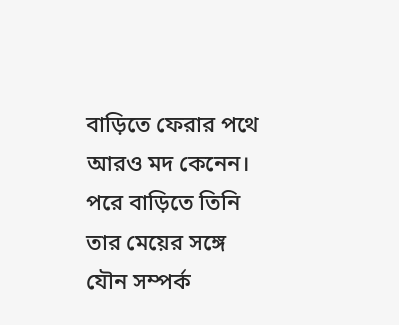বাড়িতে ফেরার পথে আরও মদ কেনেন। পরে বাড়িতে তিনি তার মেয়ের সঙ্গে যৌন সম্পর্ক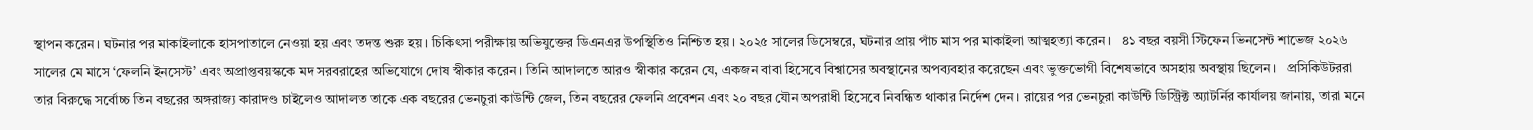স্থাপন করেন। ঘটনার পর মাকাইলাকে হাসপাতালে নেওয়া হয় এবং তদন্ত শুরু হয়। চিকিৎসা পরীক্ষায় অভিযুক্তের ডিএনএর উপস্থিতিও নিশ্চিত হয়। ২০২৫ সালের ডিসেম্বরে, ঘটনার প্রায় পাঁচ মাস পর মাকাইলা আত্মহত্যা করেন।   ৪১ বছর বয়সী স্টিফেন ভিনসেন্ট শাভেজ ২০২৬ সালের মে মাসে ‘ফেলনি ইনসেস্ট’ এবং অপ্রাপ্তবয়স্ককে মদ সরবরাহের অভিযোগে দোষ স্বীকার করেন। তিনি আদালতে আরও স্বীকার করেন যে, একজন বাবা হিসেবে বিশ্বাসের অবস্থানের অপব্যবহার করেছেন এবং ভুক্তভোগী বিশেষভাবে অসহায় অবস্থায় ছিলেন।   প্রসিকিউটররা তার বিরুদ্ধে সর্বোচ্চ তিন বছরের অঙ্গরাজ্য কারাদণ্ড চাইলেও আদালত তাকে এক বছরের ভেনচুরা কাউন্টি জেল, তিন বছরের ফেলনি প্রবেশন এবং ২০ বছর যৌন অপরাধী হিসেবে নিবন্ধিত থাকার নির্দেশ দেন। রায়ের পর ভেনচুরা কাউন্টি ডিস্ট্রিক্ট অ্যাটর্নির কার্যালয় জানায়, তারা মনে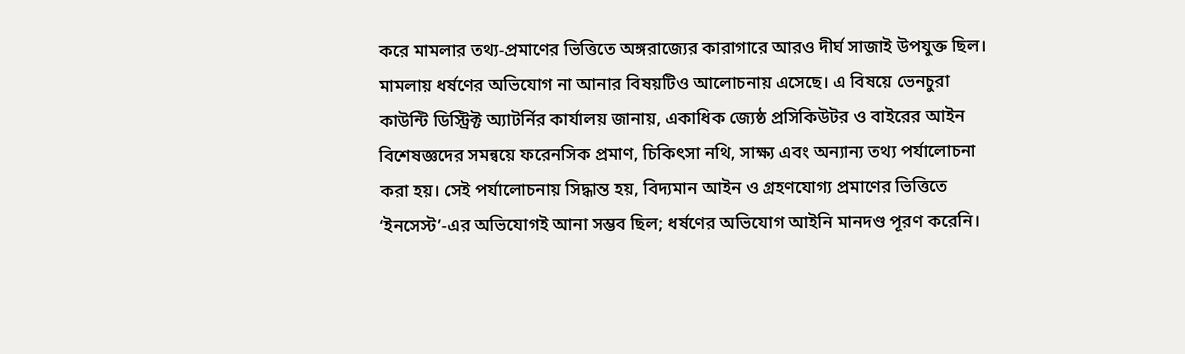করে মামলার তথ্য-প্রমাণের ভিত্তিতে অঙ্গরাজ্যের কারাগারে আরও দীর্ঘ সাজাই উপযুক্ত ছিল।   মামলায় ধর্ষণের অভিযোগ না আনার বিষয়টিও আলোচনায় এসেছে। এ বিষয়ে ভেনচুরা কাউন্টি ডিস্ট্রিক্ট অ্যাটর্নির কার্যালয় জানায়, একাধিক জ্যেষ্ঠ প্রসিকিউটর ও বাইরের আইন বিশেষজ্ঞদের সমন্বয়ে ফরেনসিক প্রমাণ, চিকিৎসা নথি, সাক্ষ্য এবং অন্যান্য তথ্য পর্যালোচনা করা হয়। সেই পর্যালোচনায় সিদ্ধান্ত হয়, বিদ্যমান আইন ও গ্রহণযোগ্য প্রমাণের ভিত্তিতে ‘ইনসেস্ট’-এর অভিযোগই আনা সম্ভব ছিল; ধর্ষণের অভিযোগ আইনি মানদণ্ড পূরণ করেনি।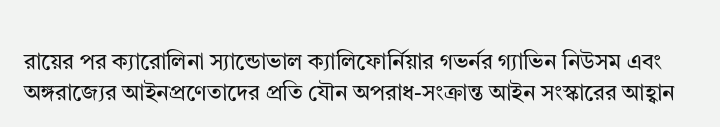রায়ের পর ক্যারোলিনা স্যান্ডোভাল ক্যালিফোর্নিয়ার গভর্নর গ্যাভিন নিউসম এবং অঙ্গরাজ্যের আইনপ্রণেতাদের প্রতি যৌন অপরাধ-সংক্রান্ত আইন সংস্কারের আহ্বান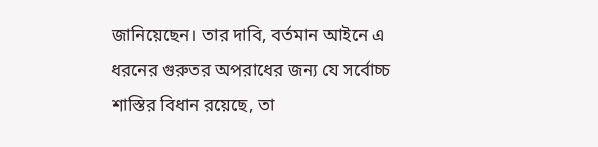জানিয়েছেন। তার দাবি, বর্তমান আইনে এ ধরনের গুরুতর অপরাধের জন্য যে সর্বোচ্চ শাস্তির বিধান রয়েছে, তা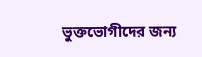ভুক্তভোগীদের জন্য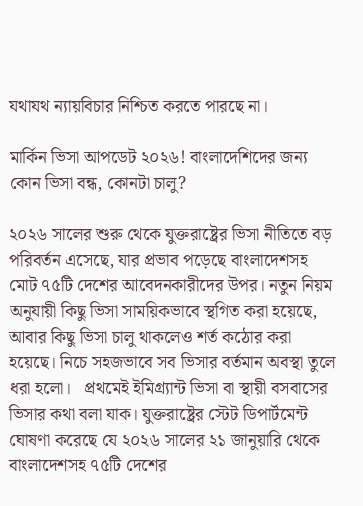যথাযথ ন্যায়বিচার নিশ্চিত করতে পারছে না।

মার্কিন ভিসা আপডেট ২০২৬! বাংলাদেশিদের জন্য কোন ভিসা বন্ধ, কোনটা চালু?

২০২৬ সালের শুরু থেকে যুক্তরাষ্ট্রের ভিসা নীতিতে বড় পরিবর্তন এসেছে, যার প্রভাব পড়েছে বাংলাদেশসহ মোট ৭৫টি দেশের আবেদনকারীদের উপর। নতুন নিয়ম অনুযায়ী কিছু ভিসা সাময়িকভাবে স্থগিত করা হয়েছে, আবার কিছু ভিসা চালু থাকলেও শর্ত কঠোর করা হয়েছে। নিচে সহজভাবে সব ভিসার বর্তমান অবস্থা তুলে ধরা হলো।   প্রথমেই ইমিগ্র্যান্ট ভিসা বা স্থায়ী বসবাসের ভিসার কথা বলা যাক। যুক্তরাষ্ট্রের স্টেট ডিপার্টমেন্ট ঘোষণা করেছে যে ২০২৬ সালের ২১ জানুয়ারি থেকে বাংলাদেশসহ ৭৫টি দেশের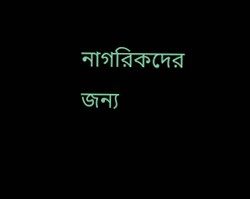নাগরিকদের জন্য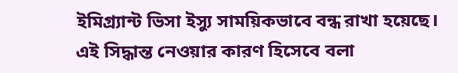ইমিগ্র্যান্ট ভিসা ইস্যু সাময়িকভাবে বন্ধ রাখা হয়েছে। এই সিদ্ধান্ত নেওয়ার কারণ হিসেবে বলা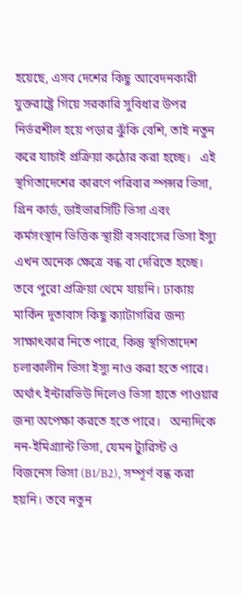হয়েছে, এসব দেশের কিছু আবেদনকারী যুক্তরাষ্ট্রে গিয়ে সরকারি সুবিধার উপর নির্ভরশীল হয়ে পড়ার ঝুঁকি বেশি, তাই নতুন করে যাচাই প্রক্রিয়া কঠোর করা হচ্ছে।   এই স্থগিতাদেশের কারণে পরিবার স্পন্সর ভিসা, গ্রিন কার্ড, ডাইভারসিটি ভিসা এবং কর্মসংস্থান ভিত্তিক স্থায়ী বসবাসের ভিসা ইস্যু এখন অনেক ক্ষেত্রে বন্ধ বা দেরিতে হচ্ছে। তবে পুরো প্রক্রিয়া থেমে যায়নি। ঢাকায় মার্কিন দূতাবাস কিছু ক্যাটাগরির জন্য সাক্ষাৎকার নিতে পারে, কিন্তু স্থগিতাদেশ চলাকালীন ভিসা ইস্যু নাও করা হতে পারে। অর্থাৎ ইন্টারভিউ দিলেও ভিসা হাতে পাওয়ার জন্য অপেক্ষা করতে হতে পারে।   অন্যদিকে নন-ইমিগ্র্যান্ট ভিসা, যেমন ট্যুরিস্ট ও বিজনেস ভিসা (B1/B2), সম্পূর্ণ বন্ধ করা হয়নি। তবে নতুন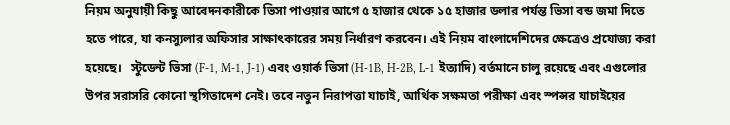নিয়ম অনুযায়ী কিছু আবেদনকারীকে ভিসা পাওয়ার আগে ৫ হাজার থেকে ১৫ হাজার ডলার পর্যন্ত ভিসা বন্ড জমা দিতে হতে পারে, যা কনস্যুলার অফিসার সাক্ষাৎকারের সময় নির্ধারণ করবেন। এই নিয়ম বাংলাদেশিদের ক্ষেত্রেও প্রযোজ্য করা হয়েছে।   স্টুডেন্ট ভিসা (F-1, M-1, J-1) এবং ওয়ার্ক ভিসা (H-1B, H-2B, L-1 ইত্যাদি) বর্তমানে চালু রয়েছে এবং এগুলোর উপর সরাসরি কোনো স্থগিতাদেশ নেই। তবে নতুন নিরাপত্তা যাচাই, আর্থিক সক্ষমতা পরীক্ষা এবং স্পন্সর যাচাইয়ের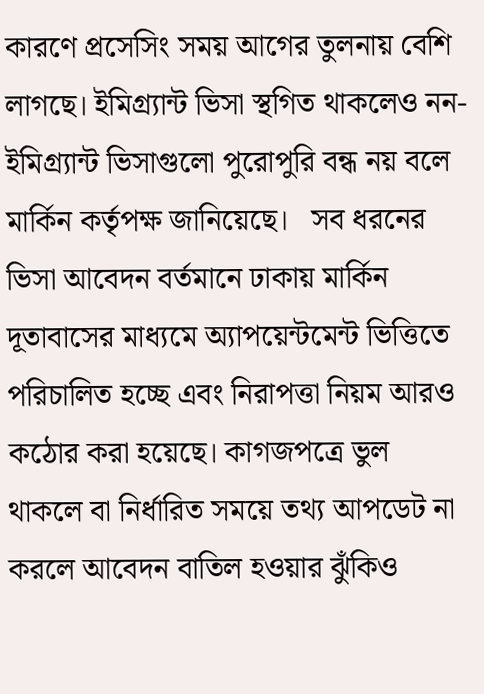কারণে প্রসেসিং সময় আগের তুলনায় বেশি লাগছে। ইমিগ্র্যান্ট ভিসা স্থগিত থাকলেও নন-ইমিগ্র্যান্ট ভিসাগুলো পুরোপুরি বন্ধ নয় বলে মার্কিন কর্তৃপক্ষ জানিয়েছে।   সব ধরনের ভিসা আবেদন বর্তমানে ঢাকায় মার্কিন দূতাবাসের মাধ্যমে অ্যাপয়েন্টমেন্ট ভিত্তিতে পরিচালিত হচ্ছে এবং নিরাপত্তা নিয়ম আরও কঠোর করা হয়েছে। কাগজপত্রে ভুল থাকলে বা নির্ধারিত সময়ে তথ্য আপডেট না করলে আবেদন বাতিল হওয়ার ঝুঁকিও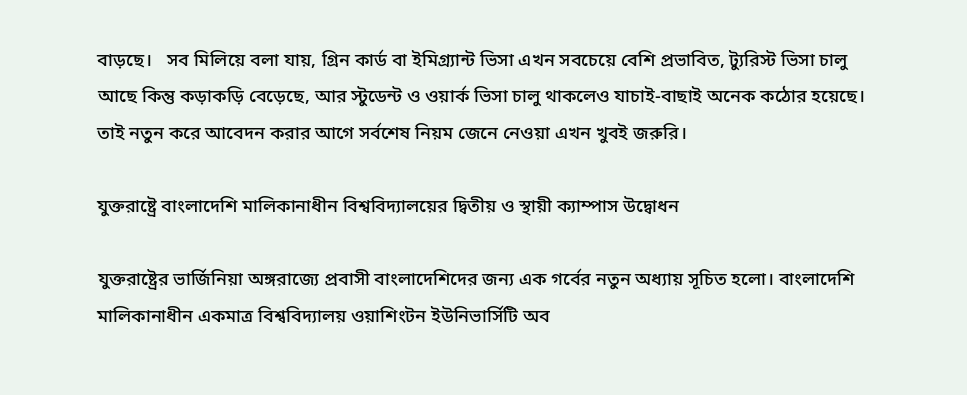বাড়ছে।   সব মিলিয়ে বলা যায়, গ্রিন কার্ড বা ইমিগ্র্যান্ট ভিসা এখন সবচেয়ে বেশি প্রভাবিত, ট্যুরিস্ট ভিসা চালু আছে কিন্তু কড়াকড়ি বেড়েছে, আর স্টুডেন্ট ও ওয়ার্ক ভিসা চালু থাকলেও যাচাই-বাছাই অনেক কঠোর হয়েছে। তাই নতুন করে আবেদন করার আগে সর্বশেষ নিয়ম জেনে নেওয়া এখন খুবই জরুরি।

যুক্তরাষ্ট্রে বাংলাদেশি মালিকানাধীন বিশ্ববিদ্যালয়ের দ্বিতীয় ও স্থায়ী ক্যাম্পাস উদ্বোধন

যুক্তরাষ্ট্রের ভার্জিনিয়া অঙ্গরাজ্যে প্রবাসী বাংলাদেশিদের জন্য এক গর্বের নতুন অধ্যায় সূচিত হলো। বাংলাদেশি মালিকানাধীন একমাত্র বিশ্ববিদ্যালয় ওয়াশিংটন ইউনিভার্সিটি অব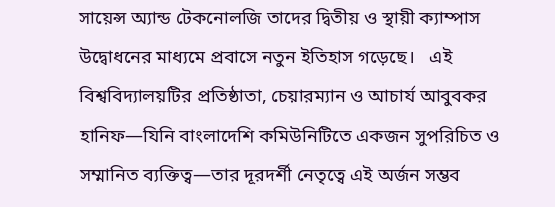সায়েন্স অ্যান্ড টেকনোলজি তাদের দ্বিতীয় ও স্থায়ী ক্যাম্পাস উদ্বোধনের মাধ্যমে প্রবাসে নতুন ইতিহাস গড়েছে।   এই বিশ্ববিদ্যালয়টির প্রতিষ্ঠাতা, চেয়ারম্যান ও আচার্য আবুবকর হানিফ—যিনি বাংলাদেশি কমিউনিটিতে একজন সুপরিচিত ও সম্মানিত ব্যক্তিত্ব—তার দূরদর্শী নেতৃত্বে এই অর্জন সম্ভব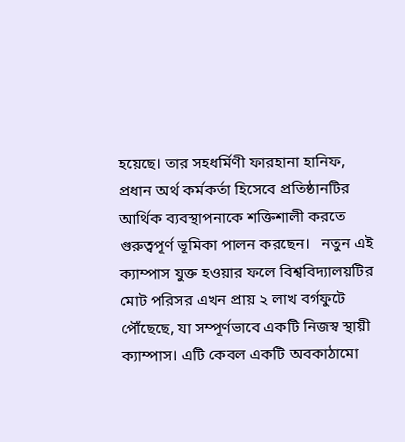হয়েছে। তার সহধর্মিণী ফারহানা হানিফ, প্রধান অর্থ কর্মকর্তা হিসেবে প্রতিষ্ঠানটির আর্থিক ব্যবস্থাপনাকে শক্তিশালী করতে গুরুত্বপূর্ণ ভূমিকা পালন করছেন।   নতুন এই ক্যাম্পাস যুক্ত হওয়ার ফলে বিশ্ববিদ্যালয়টির মোট পরিসর এখন প্রায় ২ লাখ বর্গফুটে পৌঁছেছে, যা সম্পূর্ণভাবে একটি নিজস্ব স্থায়ী ক্যাম্পাস। এটি কেবল একটি অবকাঠামো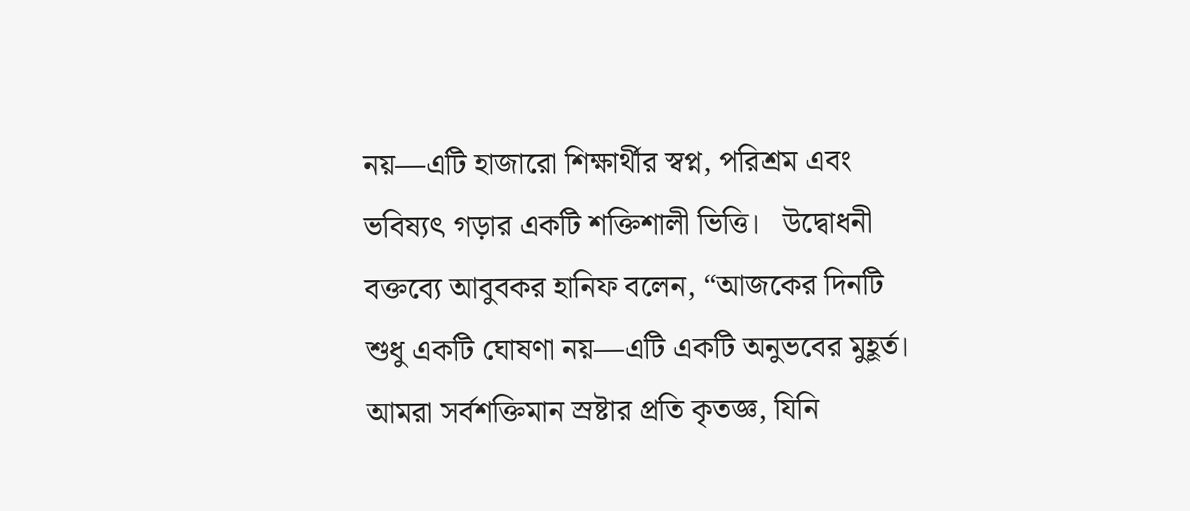নয়—এটি হাজারো শিক্ষার্থীর স্বপ্ন, পরিশ্রম এবং ভবিষ্যৎ গড়ার একটি শক্তিশালী ভিত্তি।   উদ্বোধনী বক্তব্যে আবুবকর হানিফ বলেন, “আজকের দিনটি শুধু একটি ঘোষণা নয়—এটি একটি অনুভবের মুহূর্ত। আমরা সর্বশক্তিমান স্রষ্টার প্রতি কৃতজ্ঞ, যিনি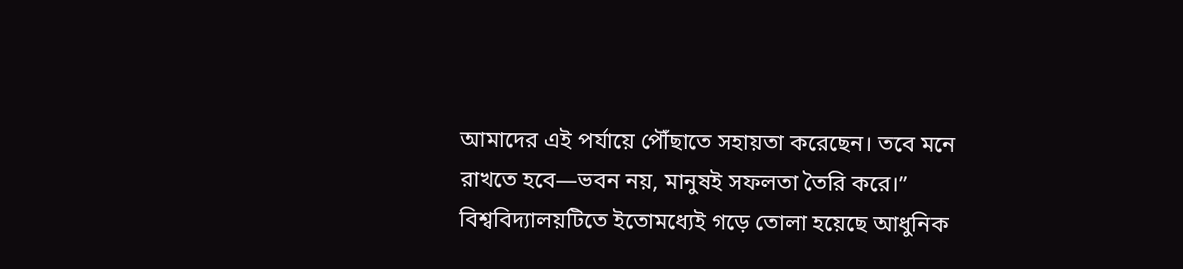আমাদের এই পর্যায়ে পৌঁছাতে সহায়তা করেছেন। তবে মনে রাখতে হবে—ভবন নয়, মানুষই সফলতা তৈরি করে।”   বিশ্ববিদ্যালয়টিতে ইতোমধ্যেই গড়ে তোলা হয়েছে আধুনিক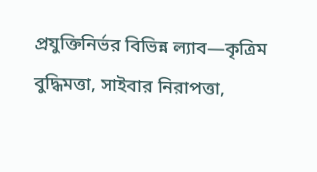প্রযুক্তিনির্ভর বিভিন্ন ল্যাব—কৃত্রিম বুদ্ধিমত্তা, সাইবার নিরাপত্তা,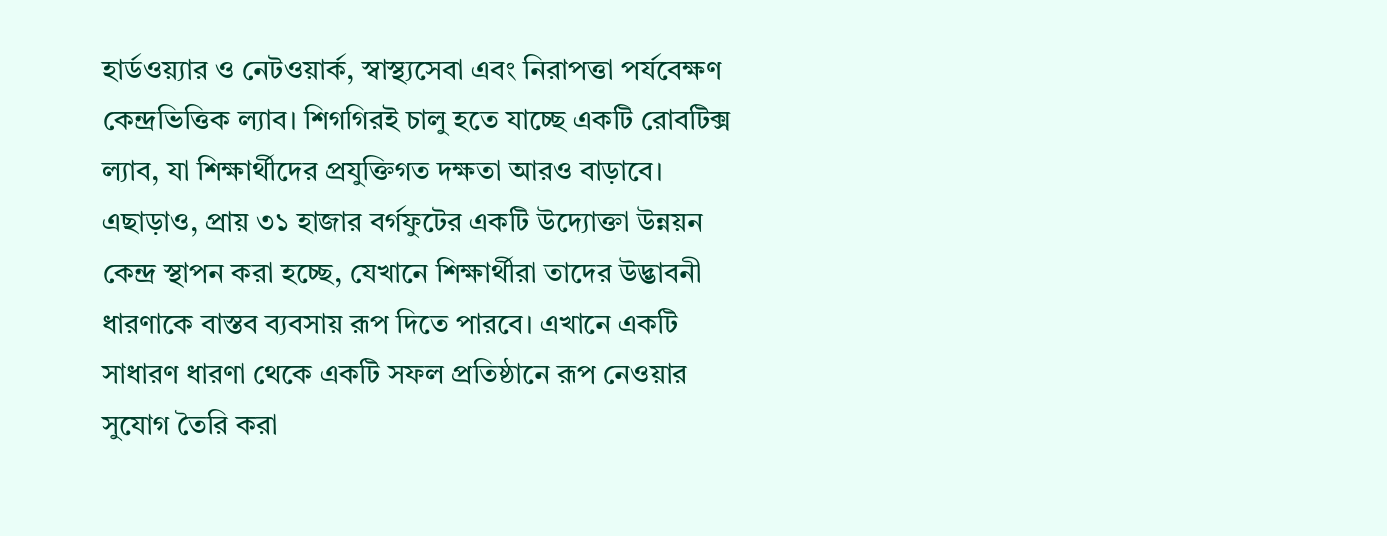হার্ডওয়্যার ও নেটওয়ার্ক, স্বাস্থ্যসেবা এবং নিরাপত্তা পর্যবেক্ষণ কেন্দ্রভিত্তিক ল্যাব। শিগগিরই চালু হতে যাচ্ছে একটি রোবটিক্স ল্যাব, যা শিক্ষার্থীদের প্রযুক্তিগত দক্ষতা আরও বাড়াবে।   এছাড়াও, প্রায় ৩১ হাজার বর্গফুটের একটি উদ্যোক্তা উন্নয়ন কেন্দ্র স্থাপন করা হচ্ছে, যেখানে শিক্ষার্থীরা তাদের উদ্ভাবনী ধারণাকে বাস্তব ব্যবসায় রূপ দিতে পারবে। এখানে একটি সাধারণ ধারণা থেকে একটি সফল প্রতিষ্ঠানে রূপ নেওয়ার সুযোগ তৈরি করা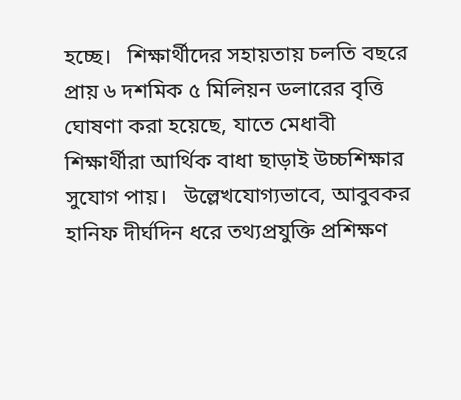হচ্ছে।   শিক্ষার্থীদের সহায়তায় চলতি বছরে প্রায় ৬ দশমিক ৫ মিলিয়ন ডলারের বৃত্তি ঘোষণা করা হয়েছে, যাতে মেধাবী শিক্ষার্থীরা আর্থিক বাধা ছাড়াই উচ্চশিক্ষার সুযোগ পায়।   উল্লেখযোগ্যভাবে, আবুবকর হানিফ দীর্ঘদিন ধরে তথ্যপ্রযুক্তি প্রশিক্ষণ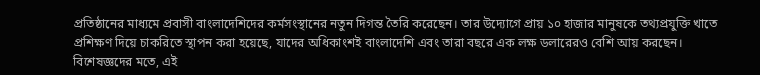প্রতিষ্ঠানের মাধ্যমে প্রবাসী বাংলাদেশিদের কর্মসংস্থানের নতুন দিগন্ত তৈরি করেছেন। তার উদ্যোগে প্রায় ১০ হাজার মানুষকে তথ্যপ্রযুক্তি খাতে প্রশিক্ষণ দিয়ে চাকরিতে স্থাপন করা হয়েছে, যাদের অধিকাংশই বাংলাদেশি এবং তারা বছরে এক লক্ষ ডলারেরও বেশি আয় করছেন।   বিশেষজ্ঞদের মতে, এই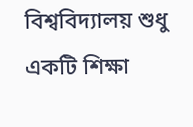বিশ্ববিদ্যালয় শুধু একটি শিক্ষা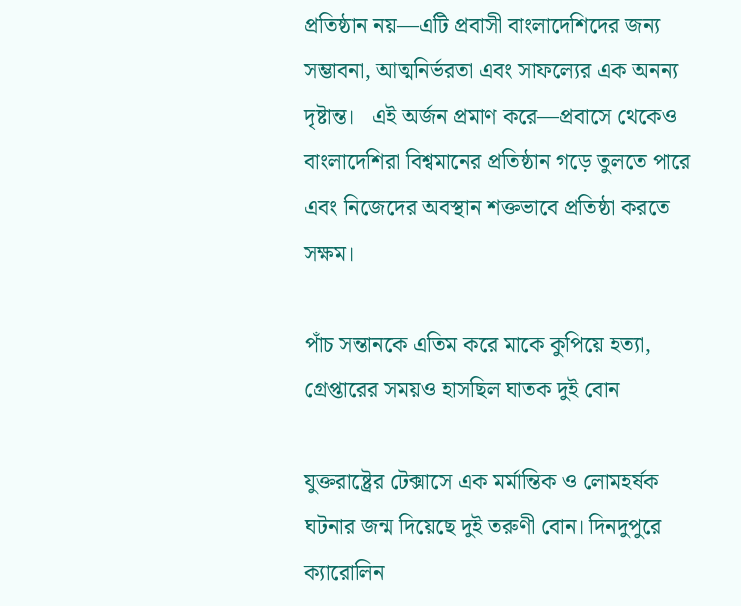প্রতিষ্ঠান নয়—এটি প্রবাসী বাংলাদেশিদের জন্য সম্ভাবনা, আত্মনির্ভরতা এবং সাফল্যের এক অনন্য দৃষ্টান্ত।   এই অর্জন প্রমাণ করে—প্রবাসে থেকেও বাংলাদেশিরা বিশ্বমানের প্রতিষ্ঠান গড়ে তুলতে পারে এবং নিজেদের অবস্থান শক্তভাবে প্রতিষ্ঠা করতে সক্ষম।

পাঁচ সন্তানকে এতিম করে মাকে কুপিয়ে হত্যা, গ্রেপ্তারের সময়ও হাসছিল ঘাতক দুই বোন

যুক্তরাষ্ট্রের টেক্সাসে এক মর্মান্তিক ও লোমহর্ষক ঘটনার জন্ম দিয়েছে দুই তরুণী বোন। দিনদুপুরে ক্যারোলিন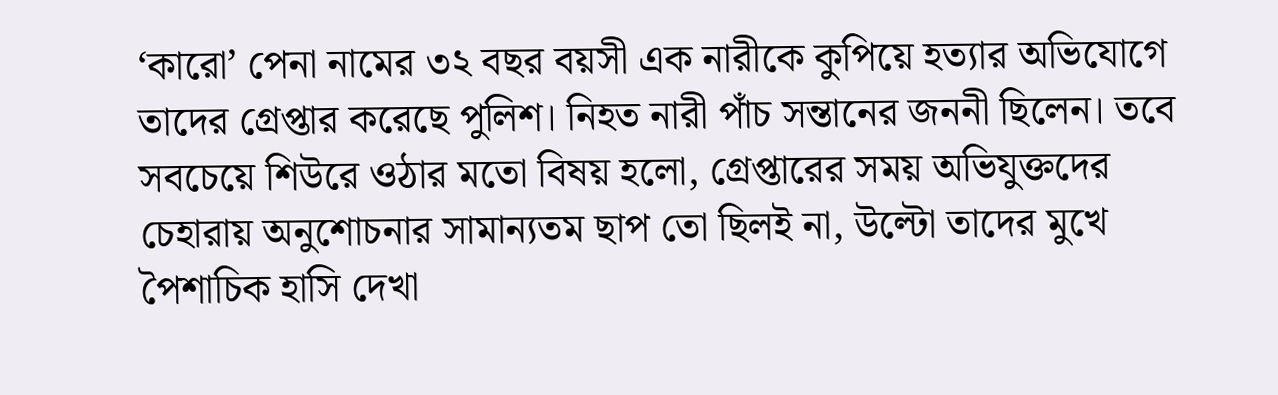‘কারো’ পেনা নামের ৩২ বছর বয়সী এক নারীকে কুপিয়ে হত্যার অভিযোগে তাদের গ্রেপ্তার করেছে পুলিশ। নিহত নারী পাঁচ সন্তানের জননী ছিলেন। তবে সবচেয়ে শিউরে ওঠার মতো বিষয় হলো, গ্রেপ্তারের সময় অভিযুক্তদের চেহারায় অনুশোচনার সামান্যতম ছাপ তো ছিলই না, উল্টো তাদের মুখে পৈশাচিক হাসি দেখা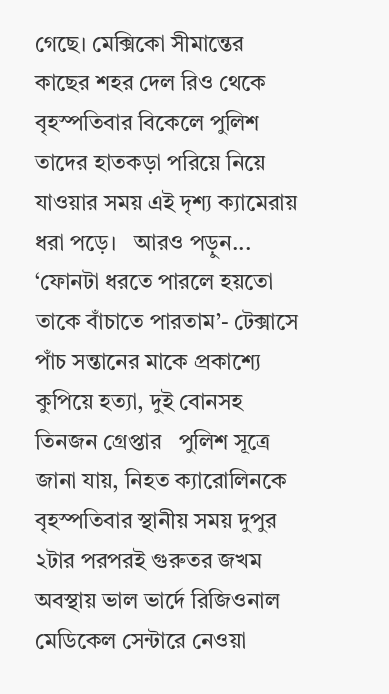গেছে। মেক্সিকো সীমান্তের কাছের শহর দেল রিও থেকে বৃহস্পতিবার বিকেলে পুলিশ তাদের হাতকড়া পরিয়ে নিয়ে যাওয়ার সময় এই দৃশ্য ক্যামেরায় ধরা পড়ে।   আরও পড়ুন... ‘ফোনটা ধরতে পারলে হয়তো তাকে বাঁচাতে পারতাম’- টেক্সাসে পাঁচ সন্তানের মাকে প্রকাশ্যে কুপিয়ে হত্যা, দুই বোনসহ তিনজন গ্রেপ্তার   পুলিশ সূত্রে জানা যায়, নিহত ক্যারোলিনকে বৃহস্পতিবার স্থানীয় সময় দুপুর ২টার পরপরই গুরুতর জখম অবস্থায় ভাল ভার্দে রিজিওনাল মেডিকেল সেন্টারে নেওয়া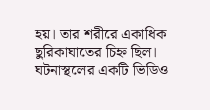হয়। তার শরীরে একাধিক ছুরিকাঘাতের চিহ্ন ছিল। ঘটনাস্থলের একটি ভিডিও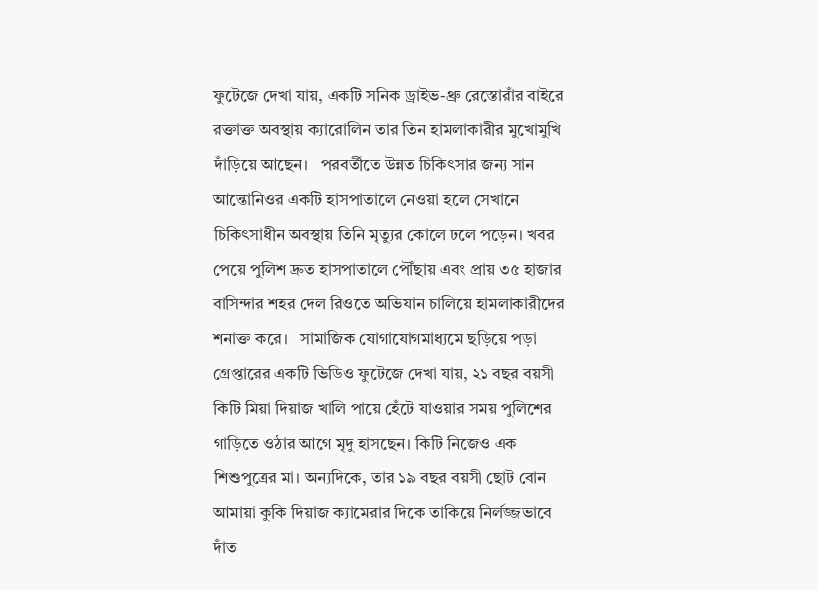ফুটেজে দেখা যায়, একটি সনিক ড্রাইভ-থ্রু রেস্তোরাঁর বাইরে রক্তাক্ত অবস্থায় ক্যারোলিন তার তিন হামলাকারীর মুখোমুখি দাঁড়িয়ে আছেন।   পরবর্তীতে উন্নত চিকিৎসার জন্য সান আন্তোনিওর একটি হাসপাতালে নেওয়া হলে সেখানে চিকিৎসাধীন অবস্থায় তিনি মৃত্যুর কোলে ঢলে পড়েন। খবর পেয়ে পুলিশ দ্রুত হাসপাতালে পৌঁছায় এবং প্রায় ৩৫ হাজার বাসিন্দার শহর দেল রিওতে অভিযান চালিয়ে হামলাকারীদের শনাক্ত করে।   সামাজিক যোগাযোগমাধ্যমে ছড়িয়ে পড়া গ্রেপ্তারের একটি ভিডিও ফুটেজে দেখা যায়, ২১ বছর বয়সী কিটি মিয়া দিয়াজ খালি পায়ে হেঁটে যাওয়ার সময় পুলিশের গাড়িতে ওঠার আগে মৃদু হাসছেন। কিটি নিজেও এক শিশুপুত্রের মা। অন্যদিকে, তার ১৯ বছর বয়সী ছোট বোন আমায়া কুকি দিয়াজ ক্যামেরার দিকে তাকিয়ে নির্লজ্জভাবে দাঁত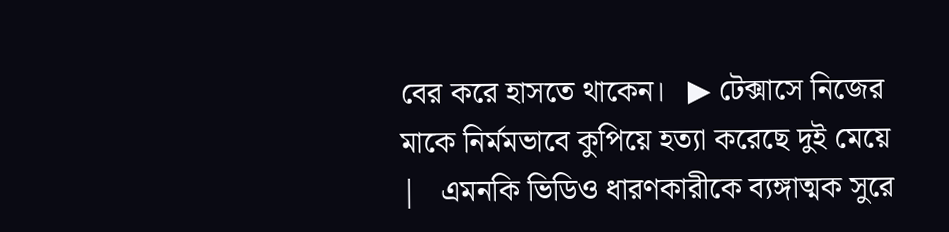বের করে হাসতে থাকেন।   ▶ টেক্সাসে নিজের মাকে নির্মমভাবে কুপিয়ে হত্যা করেছে দুই মেয়ে |   এমনকি ভিডিও ধারণকারীকে ব্যঙ্গাত্মক সুরে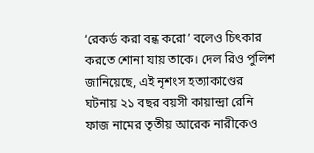‘রেকর্ড করা বন্ধ করো’ বলেও চিৎকার করতে শোনা যায় তাকে। দেল রিও পুলিশ জানিয়েছে, এই নৃশংস হত্যাকাণ্ডের ঘটনায় ২১ বছর বয়সী কায়ান্দ্রা রেনি ফাজ নামের তৃতীয় আরেক নারীকেও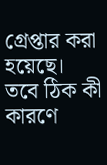গ্রেপ্তার করা হয়েছে। তবে ঠিক কী কারণে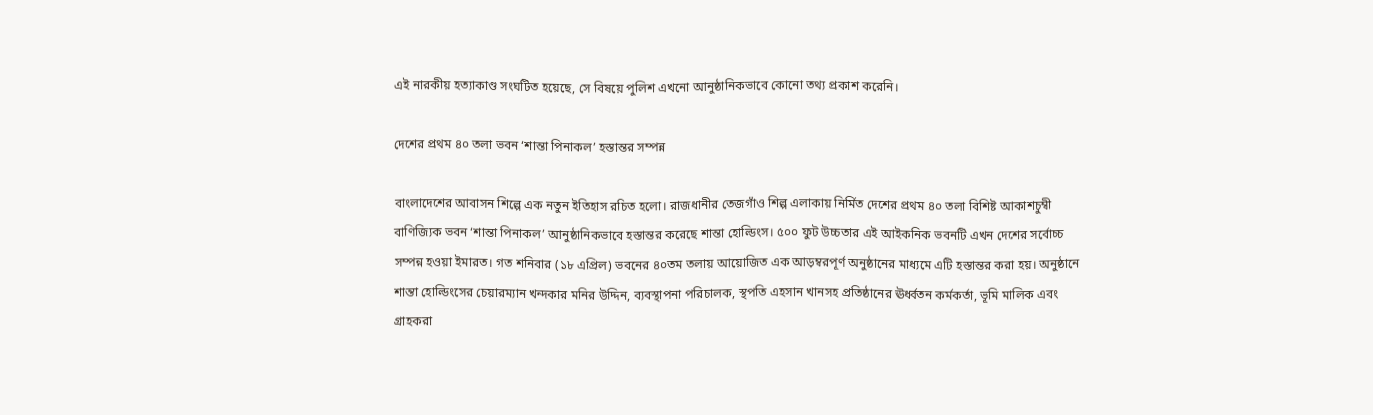এই নারকীয় হত্যাকাণ্ড সংঘটিত হয়েছে, সে বিষয়ে পুলিশ এখনো আনুষ্ঠানিকভাবে কোনো তথ্য প্রকাশ করেনি।

দেশের প্রথম ৪০ তলা ভবন ‘শান্তা পিনাকল’ হস্তান্তর সম্পন্ন

বাংলাদেশের আবাসন শিল্পে এক নতুন ইতিহাস রচিত হলো। রাজধানীর তেজগাঁও শিল্প এলাকায় নির্মিত দেশের প্রথম ৪০ তলা বিশিষ্ট আকাশচুম্বী বাণিজ্যিক ভবন ‘শান্তা পিনাকল’ আনুষ্ঠানিকভাবে হস্তান্তর করেছে শান্তা হোল্ডিংস। ৫০০ ফুট উচ্চতার এই আইকনিক ভবনটি এখন দেশের সর্বোচ্চ সম্পন্ন হওয়া ইমারত। গত শনিবার (১৮ এপ্রিল) ভবনের ৪০তম তলায় আয়োজিত এক আড়ম্বরপূর্ণ অনুষ্ঠানের মাধ্যমে এটি হস্তান্তর করা হয়। অনুষ্ঠানে শান্তা হোল্ডিংসের চেয়ারম্যান খন্দকার মনির উদ্দিন, ব্যবস্থাপনা পরিচালক, স্থপতি এহসান খানসহ প্রতিষ্ঠানের ঊর্ধ্বতন কর্মকর্তা, ভূমি মালিক এবং গ্রাহকরা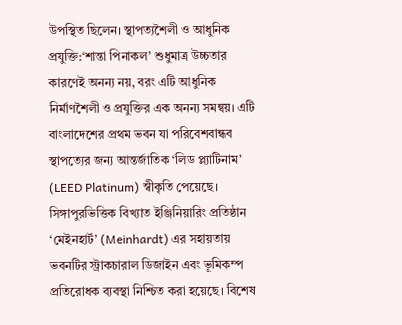উপস্থিত ছিলেন। স্থাপত্যশৈলী ও আধুনিক প্রযুক্তি:‘শান্তা পিনাকল’ শুধুমাত্র উচ্চতার কারণেই অনন্য নয়, বরং এটি আধুনিক নির্মাণশৈলী ও প্রযুক্তির এক অনন্য সমন্বয়। এটি বাংলাদেশের প্রথম ভবন যা পরিবেশবান্ধব স্থাপত্যের জন্য আন্তর্জাতিক ‘লিড প্ল্যাটিনাম’ (LEED Platinum) স্বীকৃতি পেয়েছে। সিঙ্গাপুরভিত্তিক বিখ্যাত ইঞ্জিনিয়ারিং প্রতিষ্ঠান ‘মেইনহার্ট’ (Meinhardt) এর সহায়তায় ভবনটির স্ট্রাকচারাল ডিজাইন এবং ভূমিকম্প প্রতিরোধক ব্যবস্থা নিশ্চিত করা হয়েছে। বিশেষ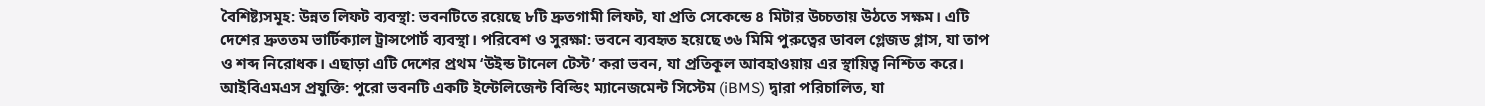বৈশিষ্ট্যসমূহ: উন্নত লিফট ব্যবস্থা: ভবনটিতে রয়েছে ৮টি দ্রুতগামী লিফট, যা প্রতি সেকেন্ডে ৪ মিটার উচ্চতায় উঠতে সক্ষম। এটি দেশের দ্রুততম ভার্টিক্যাল ট্রান্সপোর্ট ব্যবস্থা। পরিবেশ ও সুরক্ষা: ভবনে ব্যবহৃত হয়েছে ৩৬ মিমি পুরুত্বের ডাবল গ্লেজড গ্লাস, যা তাপ ও শব্দ নিরোধক। এছাড়া এটি দেশের প্রথম ‘উইন্ড টানেল টেস্ট’ করা ভবন, যা প্রতিকূল আবহাওয়ায় এর স্থায়িত্ব নিশ্চিত করে। আইবিএমএস প্রযুক্তি: পুরো ভবনটি একটি ইন্টেলিজেন্ট বিল্ডিং ম্যানেজমেন্ট সিস্টেম (iBMS) দ্বারা পরিচালিত, যা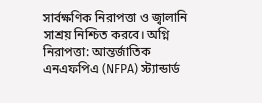সার্বক্ষণিক নিরাপত্তা ও জ্বালানি সাশ্রয় নিশ্চিত করবে। অগ্নি নিরাপত্তা: আন্তর্জাতিক এনএফপিএ (NFPA) স্ট্যান্ডার্ড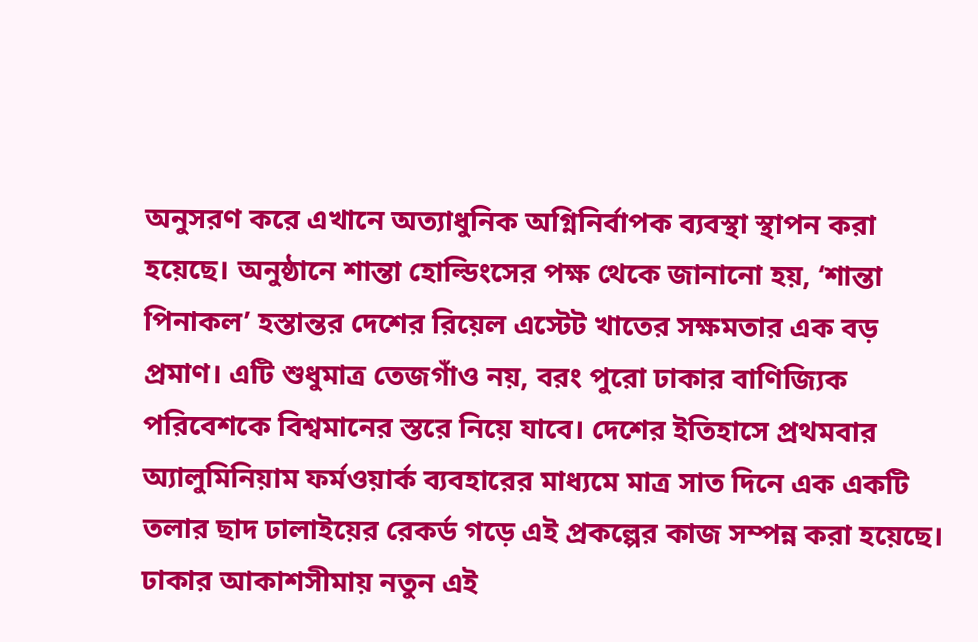অনুসরণ করে এখানে অত্যাধুনিক অগ্নিনির্বাপক ব্যবস্থা স্থাপন করা হয়েছে। অনুষ্ঠানে শান্তা হোল্ডিংসের পক্ষ থেকে জানানো হয়, ‘শান্তা পিনাকল’ হস্তান্তর দেশের রিয়েল এস্টেট খাতের সক্ষমতার এক বড় প্রমাণ। এটি শুধুমাত্র তেজগাঁও নয়, বরং পুরো ঢাকার বাণিজ্যিক পরিবেশকে বিশ্বমানের স্তরে নিয়ে যাবে। দেশের ইতিহাসে প্রথমবার অ্যালুমিনিয়াম ফর্মওয়ার্ক ব্যবহারের মাধ্যমে মাত্র সাত দিনে এক একটি তলার ছাদ ঢালাইয়ের রেকর্ড গড়ে এই প্রকল্পের কাজ সম্পন্ন করা হয়েছে। ঢাকার আকাশসীমায় নতুন এই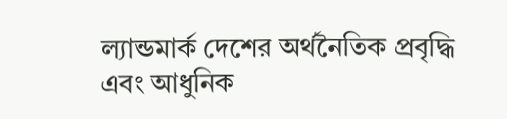ল্যান্ডমার্ক দেশের অর্থনৈতিক প্রবৃদ্ধি এবং আধুনিক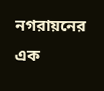নগরায়নের এক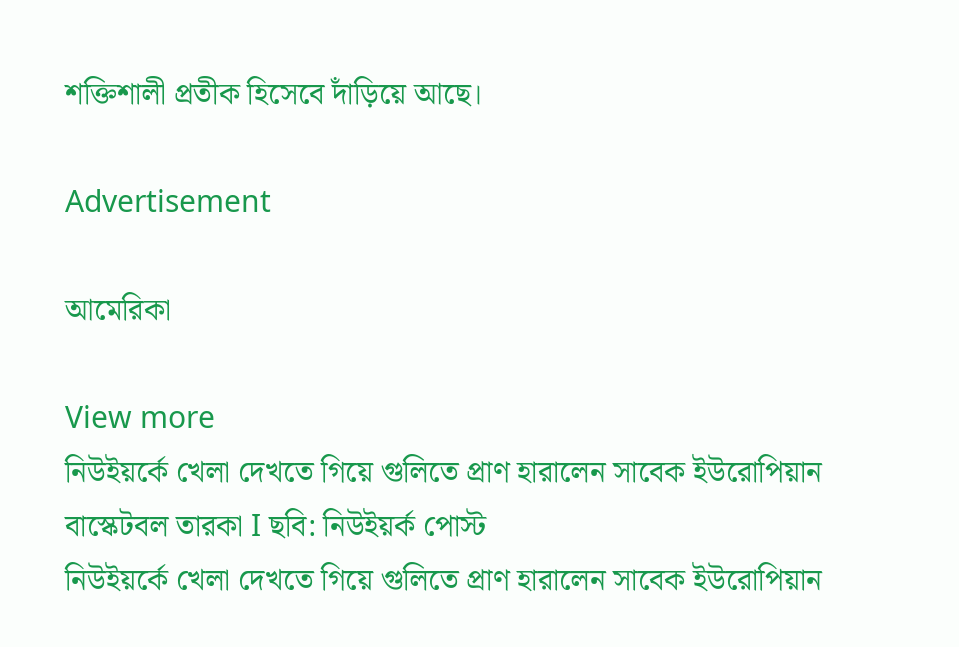শক্তিশালী প্রতীক হিসেবে দাঁড়িয়ে আছে।

Advertisement

আমেরিকা

View more
নিউইয়র্কে খেলা দেখতে গিয়ে গুলিতে প্রাণ হারালেন সাবেক ইউরোপিয়ান বাস্কেটবল তারকা I ছবি: নিউইয়র্ক পোস্ট
নিউইয়র্কে খেলা দেখতে গিয়ে গুলিতে প্রাণ হারালেন সাবেক ইউরোপিয়ান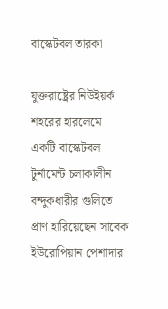বাস্কেটবল তারকা

যুক্তরাষ্ট্রের নিউইয়র্ক শহরের হারলেমে একটি বাস্কেটবল টুর্নামেন্ট চলাকালীন বন্দুকধারীর গুলিতে প্রাণ হারিয়েছেন সাবেক ইউরোপিয়ান পেশাদার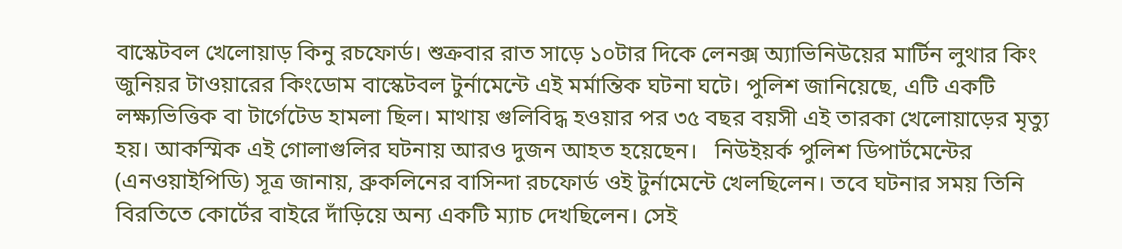বাস্কেটবল খেলোয়াড় কিনু রচফোর্ড। শুক্রবার রাত সাড়ে ১০টার দিকে লেনক্স অ্যাভিনিউয়ের মার্টিন লুথার কিং জুনিয়র টাওয়ারের কিংডোম বাস্কেটবল টুর্নামেন্টে এই মর্মান্তিক ঘটনা ঘটে। পুলিশ জানিয়েছে, এটি একটি লক্ষ্যভিত্তিক বা টার্গেটেড হামলা ছিল। মাথায় গুলিবিদ্ধ হওয়ার পর ৩৫ বছর বয়সী এই তারকা খেলোয়াড়ের মৃত্যু হয়। আকস্মিক এই গোলাগুলির ঘটনায় আরও দুজন আহত হয়েছেন।   নিউইয়র্ক পুলিশ ডিপার্টমেন্টের (এনওয়াইপিডি) সূত্র জানায়, ব্রুকলিনের বাসিন্দা রচফোর্ড ওই টুর্নামেন্টে খেলছিলেন। তবে ঘটনার সময় তিনি বিরতিতে কোর্টের বাইরে দাঁড়িয়ে অন্য একটি ম্যাচ দেখছিলেন। সেই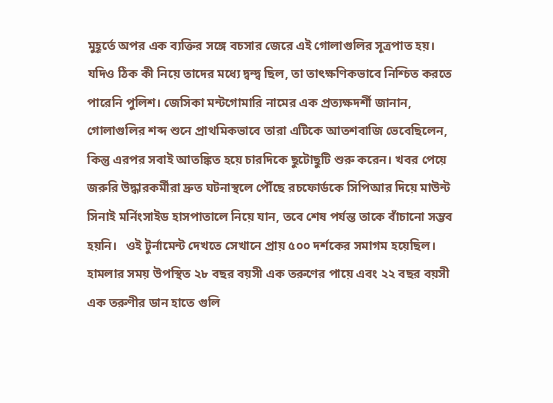মুহূর্তে অপর এক ব্যক্তির সঙ্গে বচসার জেরে এই গোলাগুলির সূত্রপাত হয়। যদিও ঠিক কী নিয়ে তাদের মধ্যে দ্বন্দ্ব ছিল, তা তাৎক্ষণিকভাবে নিশ্চিত করতে পারেনি পুলিশ। জেসিকা মন্টগোমারি নামের এক প্রত্যক্ষদর্শী জানান, গোলাগুলির শব্দ শুনে প্রাথমিকভাবে তারা এটিকে আতশবাজি ভেবেছিলেন, কিন্তু এরপর সবাই আতঙ্কিত হয়ে চারদিকে ছুটোছুটি শুরু করেন। খবর পেয়ে জরুরি উদ্ধারকর্মীরা দ্রুত ঘটনাস্থলে পৌঁছে রচফোর্ডকে সিপিআর দিয়ে মাউন্ট সিনাই মর্নিংসাইড হাসপাতালে নিয়ে যান, তবে শেষ পর্যন্ত তাকে বাঁচানো সম্ভব হয়নি।   ওই টুর্নামেন্ট দেখতে সেখানে প্রায় ৫০০ দর্শকের সমাগম হয়েছিল। হামলার সময় উপস্থিত ২৮ বছর বয়সী এক তরুণের পায়ে এবং ২২ বছর বয়সী এক তরুণীর ডান হাতে গুলি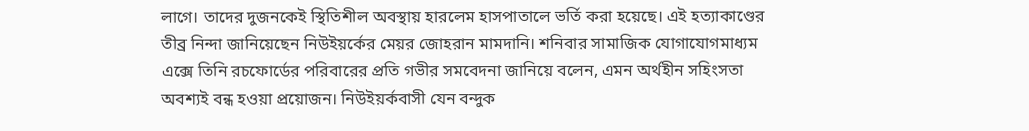লাগে। তাদের দুজনকেই স্থিতিশীল অবস্থায় হারলেম হাসপাতালে ভর্তি করা হয়েছে। এই হত্যাকাণ্ডের তীব্র নিন্দা জানিয়েছেন নিউইয়র্কের মেয়র জোহরান মামদানি। শনিবার সামাজিক যোগাযোগমাধ্যম এক্সে তিনি রচফোর্ডের পরিবারের প্রতি গভীর সমবেদনা জানিয়ে বলেন, এমন অর্থহীন সহিংসতা অবশ্যই বন্ধ হওয়া প্রয়োজন। নিউইয়র্কবাসী যেন বন্দুক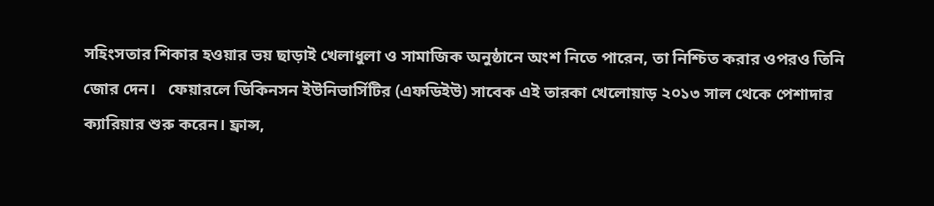সহিংসতার শিকার হওয়ার ভয় ছাড়াই খেলাধুলা ও সামাজিক অনুষ্ঠানে অংশ নিতে পারেন, তা নিশ্চিত করার ওপরও তিনি জোর দেন।   ফেয়ারলে ডিকিনসন ইউনিভার্সিটির (এফডিইউ) সাবেক এই তারকা খেলোয়াড় ২০১৩ সাল থেকে পেশাদার ক্যারিয়ার শুরু করেন। ফ্রান্স,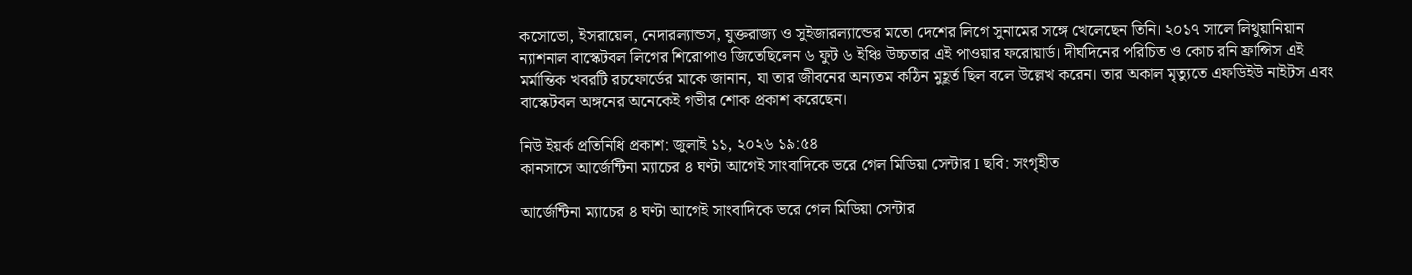কসোভো, ইসরায়েল, নেদারল্যান্ডস, যুক্তরাজ্য ও সুইজারল্যান্ডের মতো দেশের লিগে সুনামের সঙ্গে খেলেছেন তিনি। ২০১৭ সালে লিথুয়ানিয়ান ন্যাশনাল বাস্কেটবল লিগের শিরোপাও জিতেছিলেন ৬ ফুট ৬ ইঞ্চি উচ্চতার এই পাওয়ার ফরোয়ার্ড। দীর্ঘদিনের পরিচিত ও কোচ রনি ফ্রান্সিস এই মর্মান্তিক খবরটি রচফোর্ডের মাকে জানান, যা তার জীবনের অন্যতম কঠিন মুহূর্ত ছিল বলে উল্লেখ করেন। তার অকাল মৃত্যুতে এফডিইউ নাইটস এবং বাস্কেটবল অঙ্গনের অনেকেই গভীর শোক প্রকাশ করেছেন।

নিউ ইয়র্ক প্রতিনিধি প্রকাশ: জুলাই ১১, ২০২৬ ১৯:৫৪
কানসাসে আর্জেন্টিনা ম্যাচের ৪ ঘণ্টা আগেই সাংবাদিকে ভরে গেল মিডিয়া সেন্টার I ছবি: সংগৃহীত

আর্জেন্টিনা ম্যাচের ৪ ঘণ্টা আগেই সাংবাদিকে ভরে গেল মিডিয়া সেন্টার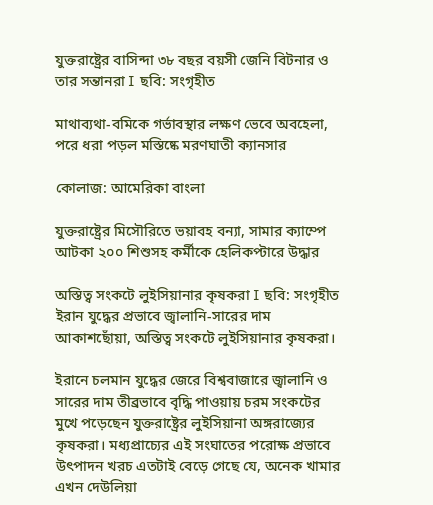যুক্তরাষ্ট্রের বাসিন্দা ৩৮ বছর বয়সী জেনি বিটনার ও তার সন্তানরা I ছবি: সংগৃহীত

মাথাব্যথা-বমিকে গর্ভাবস্থার লক্ষণ ভেবে অবহেলা, পরে ধরা পড়ল মস্তিষ্কে মরণঘাতী ক্যানসার

কোলাজ: আমেরিকা বাংলা

যুক্তরাষ্ট্রের মিসৌরিতে ভয়াবহ বন্যা, সামার ক্যাম্পে আটকা ২০০ শিশুসহ কর্মীকে হেলিকপ্টারে উদ্ধার

অস্তিত্ব সংকটে লুইসিয়ানার কৃষকরা I ছবি: সংগৃহীত
ইরান যুদ্ধের প্রভাবে জ্বালানি-সারের দাম আকাশছোঁয়া, অস্তিত্ব সংকটে লুইসিয়ানার কৃষকরা।

ইরানে চলমান যুদ্ধের জেরে বিশ্ববাজারে জ্বালানি ও সারের দাম তীব্রভাবে বৃদ্ধি পাওয়ায় চরম সংকটের মুখে পড়েছেন যুক্তরাষ্ট্রের লুইসিয়ানা অঙ্গরাজ্যের কৃষকরা। মধ্যপ্রাচ্যের এই সংঘাতের পরোক্ষ প্রভাবে উৎপাদন খরচ এতটাই বেড়ে গেছে যে, অনেক খামার এখন দেউলিয়া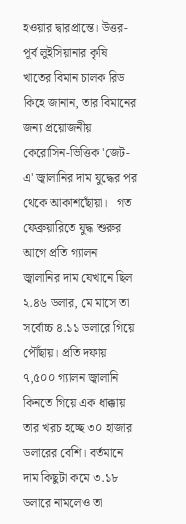হওয়ার দ্বারপ্রান্তে। উত্তর-পূর্ব লুইসিয়ানার কৃষি খাতের বিমান চালক রিড কিহে জানান, তার বিমানের জন্য প্রয়োজনীয় কেরোসিন-ভিত্তিক 'জেট-এ' জ্বালানির দাম যুদ্ধের পর থেকে আকাশছোঁয়া।   গত ফেব্রুয়ারিতে যুদ্ধ শুরুর আগে প্রতি গ্যালন জ্বালানির দাম যেখানে ছিল ২.৪৬ ডলার, মে মাসে তা সর্বোচ্চ ৪.১১ ডলারে গিয়ে পৌঁছায়। প্রতি দফায় ৭,৫০০ গ্যালন জ্বালানি কিনতে গিয়ে এক ধাক্কায় তার খরচ হচ্ছে ৩০ হাজার ডলারের বেশি। বর্তমানে দাম কিছুটা কমে ৩.১৮ ডলারে নামলেও তা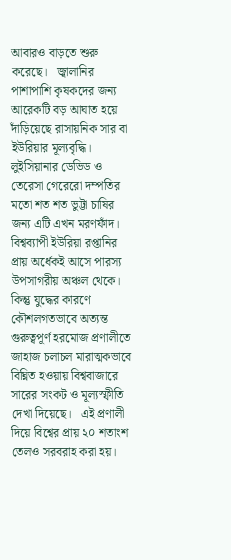আবারও বাড়তে শুরু করেছে।   জ্বালানির পাশাপাশি কৃষকদের জন্য আরেকটি বড় আঘাত হয়ে দাঁড়িয়েছে রাসায়নিক সার বা ইউরিয়ার মূল্যবৃদ্ধি। লুইসিয়ানার ডেভিড ও তেরেসা গেরেরো দম্পতির মতো শত শত ভুট্টা চাষির জন্য এটি এখন মরণফাঁদ। বিশ্বব্যাপী ইউরিয়া রপ্তানির প্রায় অর্ধেকই আসে পারস্য উপসাগরীয় অঞ্চল থেকে। কিন্তু যুদ্ধের কারণে কৌশলগতভাবে অত্যন্ত গুরুত্বপূর্ণ হরমোজ প্রণালীতে জাহাজ চলাচল মারাত্মকভাবে বিঘ্নিত হওয়ায় বিশ্ববাজারে সারের সংকট ও মূল্যস্ফীতি দেখা দিয়েছে।   এই প্রণালী দিয়ে বিশ্বের প্রায় ২০ শতাংশ তেলও সরবরাহ করা হয়।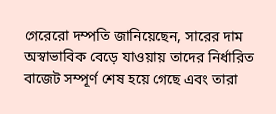গেরেরো দম্পতি জানিয়েছেন, সারের দাম অস্বাভাবিক বেড়ে যাওয়ায় তাদের নির্ধারিত বাজেট সম্পূর্ণ শেষ হয়ে গেছে এবং তারা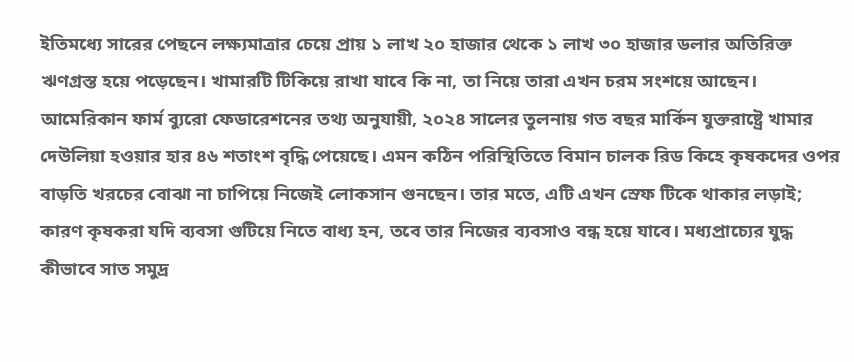ইতিমধ্যে সারের পেছনে লক্ষ্যমাত্রার চেয়ে প্রায় ১ লাখ ২০ হাজার থেকে ১ লাখ ৩০ হাজার ডলার অতিরিক্ত ঋণগ্রস্ত হয়ে পড়েছেন। খামারটি টিকিয়ে রাখা যাবে কি না, তা নিয়ে তারা এখন চরম সংশয়ে আছেন।   আমেরিকান ফার্ম ব্যুরো ফেডারেশনের তথ্য অনুযায়ী, ২০২৪ সালের তুলনায় গত বছর মার্কিন যুক্তরাষ্ট্রে খামার দেউলিয়া হওয়ার হার ৪৬ শতাংশ বৃদ্ধি পেয়েছে। এমন কঠিন পরিস্থিতিতে বিমান চালক রিড কিহে কৃষকদের ওপর বাড়তি খরচের বোঝা না চাপিয়ে নিজেই লোকসান গুনছেন। তার মতে, এটি এখন স্রেফ টিকে থাকার লড়াই; কারণ কৃষকরা যদি ব্যবসা গুটিয়ে নিতে বাধ্য হন, তবে তার নিজের ব্যবসাও বন্ধ হয়ে যাবে। মধ্যপ্রাচ্যের যুদ্ধ কীভাবে সাত সমুদ্র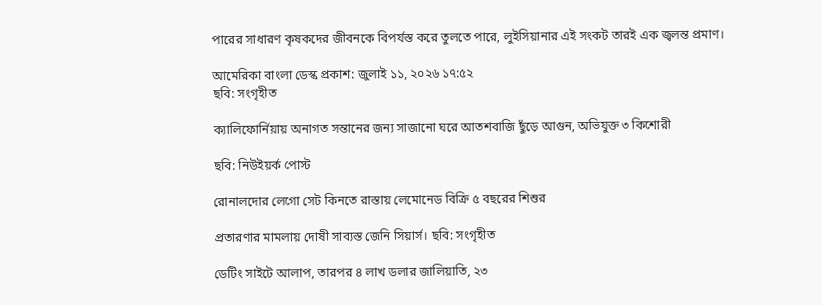পারের সাধারণ কৃষকদের জীবনকে বিপর্যস্ত করে তুলতে পারে, লুইসিয়ানার এই সংকট তারই এক জ্বলন্ত প্রমাণ।

আমেরিকা বাংলা ডেস্ক প্রকাশ: জুলাই ১১, ২০২৬ ১৭:৫২
ছবি: সংগৃহীত

ক্যালিফোর্নিয়ায় অনাগত সন্তানের জন্য সাজানো ঘরে আতশবাজি ছুঁড়ে আগুন, অভিযুক্ত ৩ কিশোরী

ছবি: নিউইয়র্ক পোস্ট

রোনালদোর লেগো সেট কিনতে রাস্তায় লেমোনেড বিক্রি ৫ বছরের শিশুর

প্রতারণার মামলায় দোষী সাব্যস্ত জেনি সিয়ার্স। ছবি: সংগৃহীত

ডেটিং সাইটে আলাপ, তারপর ৪ লাখ ডলার জালিয়াতি, ২৩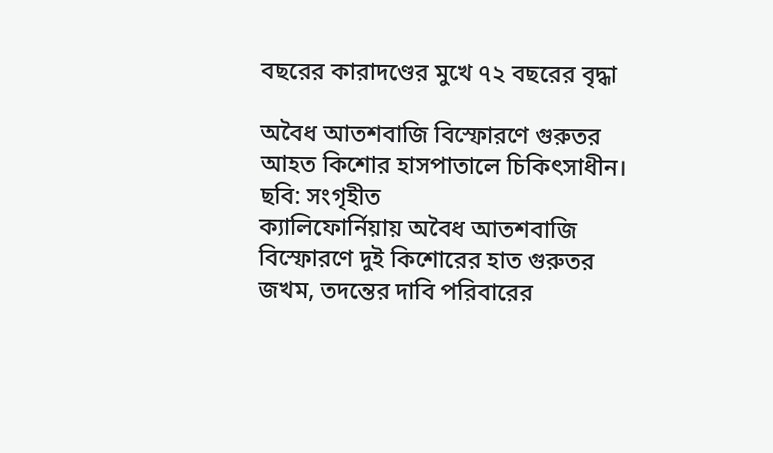বছরের কারাদণ্ডের মুখে ৭২ বছরের বৃদ্ধা

অবৈধ আতশবাজি বিস্ফোরণে গুরুতর আহত কিশোর হাসপাতালে চিকিৎসাধীন। ছবি: সংগৃহীত
ক্যালিফোর্নিয়ায় অবৈধ আতশবাজি বিস্ফোরণে দুই কিশোরের হাত গুরুতর জখম, তদন্তের দাবি পরিবারের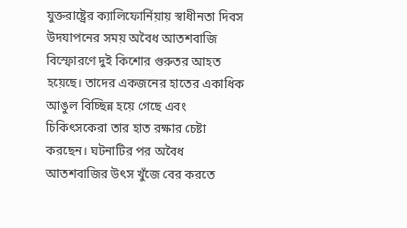যুক্তরাষ্ট্রের ক্যালিফোর্নিয়ায় স্বাধীনতা দিবস উদযাপনের সময় অবৈধ আতশবাজি বিস্ফোরণে দুই কিশোর গুরুতর আহত হয়েছে। তাদের একজনের হাতের একাধিক আঙুল বিচ্ছিন্ন হয়ে গেছে এবং চিকিৎসকেরা তার হাত রক্ষার চেষ্টা করছেন। ঘটনাটির পর অবৈধ আতশবাজির উৎস খুঁজে বের করতে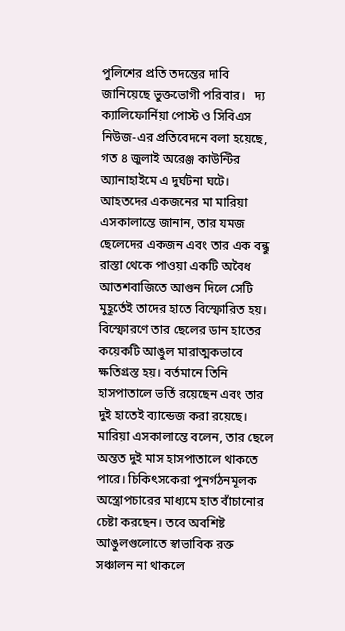পুলিশের প্রতি তদন্তের দাবি জানিয়েছে ভুক্তভোগী পরিবার।   দ্য ক্যালিফোর্নিয়া পোস্ট ও সিবিএস নিউজ-এর প্রতিবেদনে বলা হয়েছে, গত ৪ জুলাই অরেঞ্জ কাউন্টির অ্যানাহাইমে এ দুর্ঘটনা ঘটে। আহতদের একজনের মা মারিয়া এসকালান্তে জানান, তার যমজ ছেলেদের একজন এবং তার এক বন্ধু রাস্তা থেকে পাওয়া একটি অবৈধ আতশবাজিতে আগুন দিলে সেটি মুহূর্তেই তাদের হাতে বিস্ফোরিত হয়।   বিস্ফোরণে তার ছেলের ডান হাতের কয়েকটি আঙুল মারাত্মকভাবে ক্ষতিগ্রস্ত হয়। বর্তমানে তিনি হাসপাতালে ভর্তি রয়েছেন এবং তার দুই হাতেই ব্যান্ডেজ করা রয়েছে। মারিয়া এসকালান্তে বলেন, তার ছেলে অন্তত দুই মাস হাসপাতালে থাকতে পারে। চিকিৎসকেরা পুনর্গঠনমূলক অস্ত্রোপচারের মাধ্যমে হাত বাঁচানোর চেষ্টা করছেন। তবে অবশিষ্ট আঙুলগুলোতে স্বাভাবিক রক্ত সঞ্চালন না থাকলে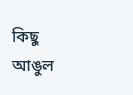কিছু আঙুল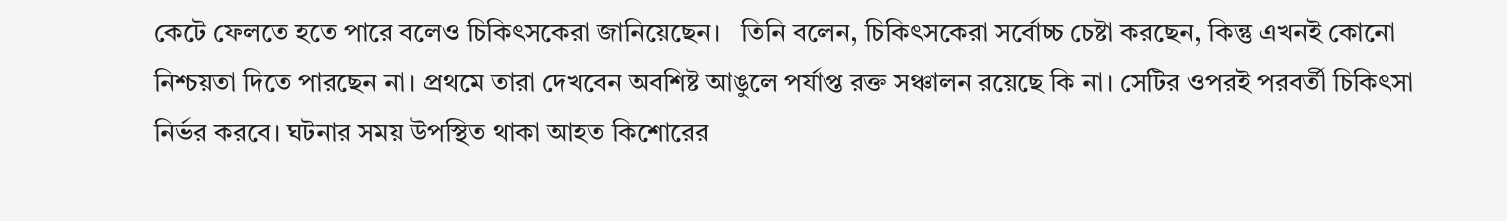কেটে ফেলতে হতে পারে বলেও চিকিৎসকেরা জানিয়েছেন।   তিনি বলেন, চিকিৎসকেরা সর্বোচ্চ চেষ্টা করছেন, কিন্তু এখনই কোনো নিশ্চয়তা দিতে পারছেন না। প্রথমে তারা দেখবেন অবশিষ্ট আঙুলে পর্যাপ্ত রক্ত সঞ্চালন রয়েছে কি না। সেটির ওপরই পরবর্তী চিকিৎসা নির্ভর করবে। ঘটনার সময় উপস্থিত থাকা আহত কিশোরের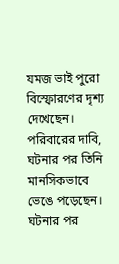যমজ ভাই পুরো বিস্ফোরণের দৃশ্য দেখেছেন। পরিবারের দাবি, ঘটনার পর তিনি মানসিকভাবে ভেঙে পড়েছেন।   ঘটনার পর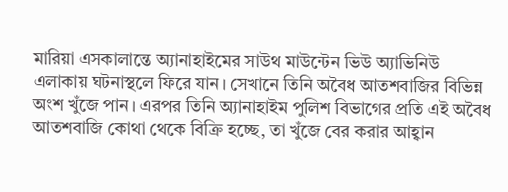মারিয়া এসকালান্তে অ্যানাহাইমের সাউথ মাউন্টেন ভিউ অ্যাভিনিউ এলাকায় ঘটনাস্থলে ফিরে যান। সেখানে তিনি অবৈধ আতশবাজির বিভিন্ন অংশ খুঁজে পান। এরপর তিনি অ্যানাহাইম পুলিশ বিভাগের প্রতি এই অবৈধ আতশবাজি কোথা থেকে বিক্রি হচ্ছে, তা খুঁজে বের করার আহ্বান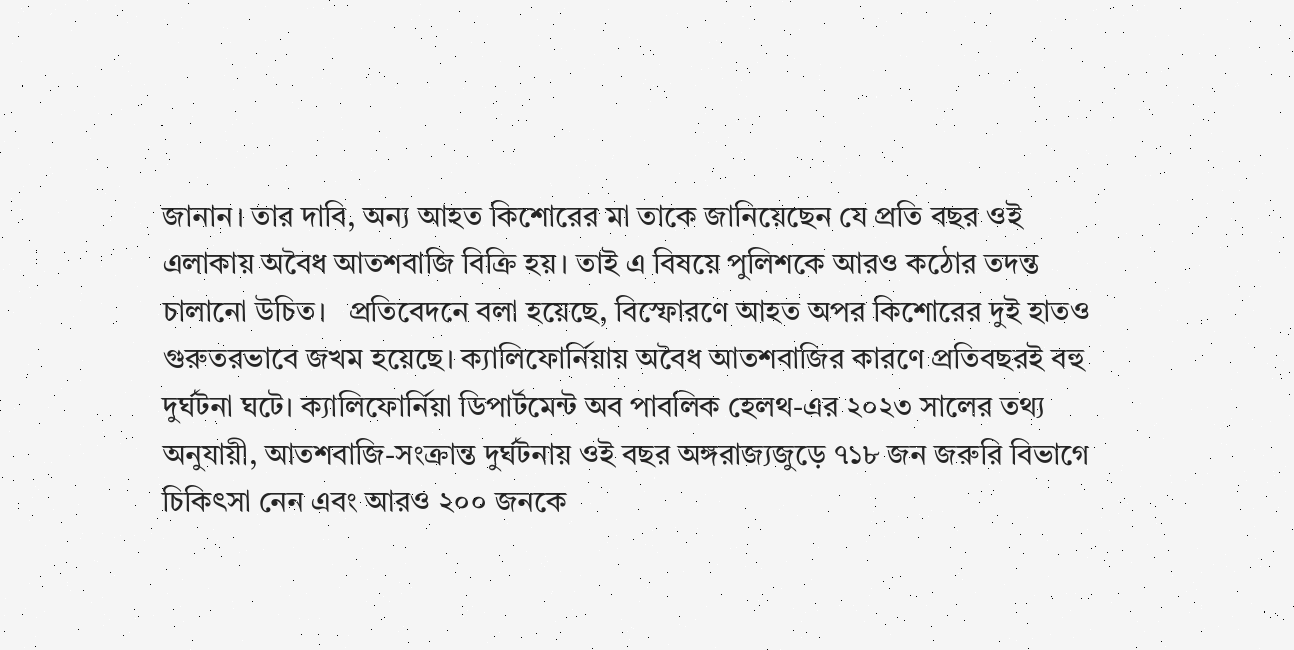জানান। তার দাবি, অন্য আহত কিশোরের মা তাকে জানিয়েছেন যে প্রতি বছর ওই এলাকায় অবৈধ আতশবাজি বিক্রি হয়। তাই এ বিষয়ে পুলিশকে আরও কঠোর তদন্ত চালানো উচিত।   প্রতিবেদনে বলা হয়েছে, বিস্ফোরণে আহত অপর কিশোরের দুই হাতও গুরুতরভাবে জখম হয়েছে। ক্যালিফোর্নিয়ায় অবৈধ আতশবাজির কারণে প্রতিবছরই বহু দুর্ঘটনা ঘটে। ক্যালিফোর্নিয়া ডিপার্টমেন্ট অব পাবলিক হেলথ-এর ২০২৩ সালের তথ্য অনুযায়ী, আতশবাজি-সংক্রান্ত দুর্ঘটনায় ওই বছর অঙ্গরাজ্যজুড়ে ৭১৮ জন জরুরি বিভাগে চিকিৎসা নেন এবং আরও ২০০ জনকে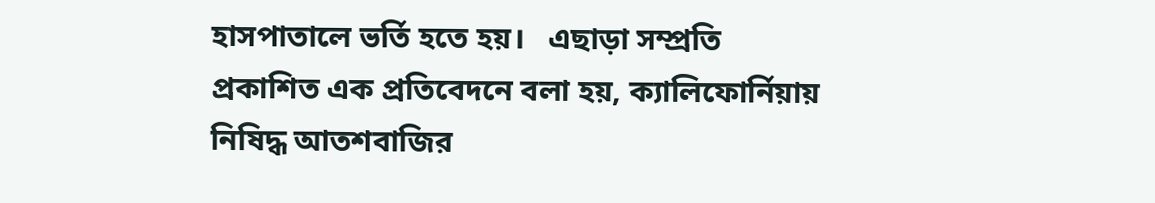হাসপাতালে ভর্তি হতে হয়।   এছাড়া সম্প্রতি প্রকাশিত এক প্রতিবেদনে বলা হয়, ক্যালিফোর্নিয়ায় নিষিদ্ধ আতশবাজির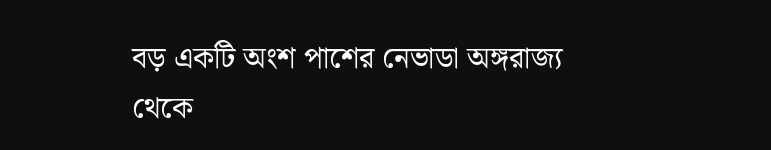বড় একটি অংশ পাশের নেভাডা অঙ্গরাজ্য থেকে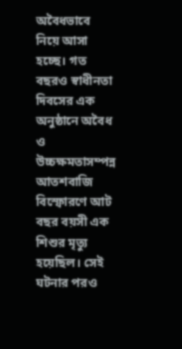অবৈধভাবে নিয়ে আসা হচ্ছে। গত বছরও স্বাধীনতা দিবসের এক অনুষ্ঠানে অবৈধ ও উচ্চক্ষমতাসম্পন্ন আতশবাজি বিস্ফোরণে আট বছর বয়সী এক শিশুর মৃত্যু হয়েছিল। সেই ঘটনার পরও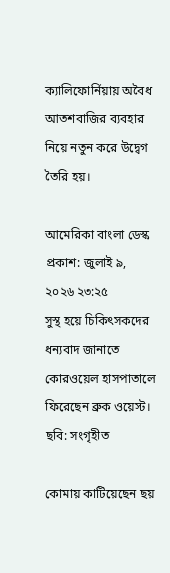ক্যালিফোর্নিয়ায় অবৈধ আতশবাজির ব্যবহার নিয়ে নতুন করে উদ্বেগ তৈরি হয়।

আমেরিকা বাংলা ডেস্ক প্রকাশ: জুলাই ৯, ২০২৬ ২৩:২৫
সুস্থ হয়ে চিকিৎসকদের ধন্যবাদ জানাতে কোরওয়েল হাসপাতালে ফিরেছেন ব্রুক ওয়েস্ট। ছবি: সংগৃহীত

কোমায় কাটিয়েছেন ছয়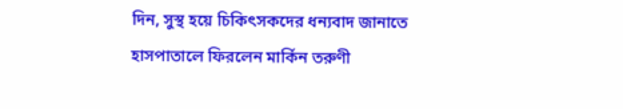দিন, সুস্থ হয়ে চিকিৎসকদের ধন্যবাদ জানাতে হাসপাতালে ফিরলেন মার্কিন তরুণী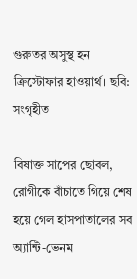গুরুতর অসুস্থ হন ক্রিস্টোফার হাওয়ার্থ। ছবি: সংগৃহীত

বিষাক্ত সাপের ছোবল, রোগীকে বাঁচাতে গিয়ে শেষ হয়ে গেল হাসপাতালের সব অ্যান্টি-ভেনম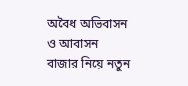অবৈধ অভিবাসন ও আবাসন বাজার নিয়ে নতুন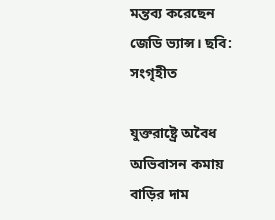মন্তব্য করেছেন জেডি ভ্যান্স। ছবি: সংগৃহীত

যুক্তরাষ্ট্রে অবৈধ অভিবাসন কমায় বাড়ির দাম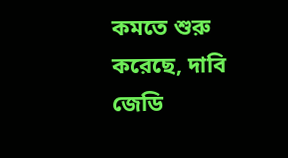কমতে শুরু করেছে, দাবি জেডি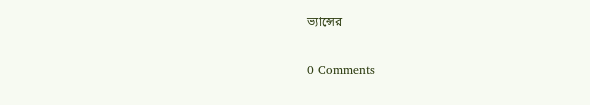ভ্যান্সের

0 Comments